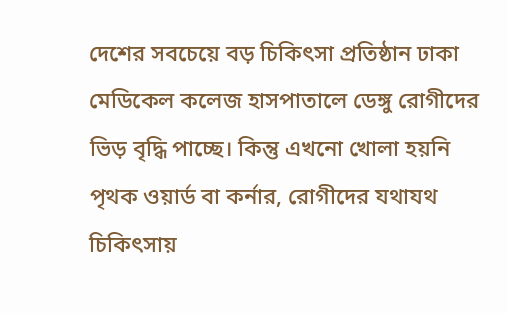দেশের সবচেয়ে বড় চিকিৎসা প্রতিষ্ঠান ঢাকা মেডিকেল কলেজ হাসপাতালে ডেঙ্গু রোগীদের ভিড় বৃদ্ধি পাচ্ছে। কিন্তু এখনো খোলা হয়নি পৃথক ওয়ার্ড বা কর্নার, রোগীদের যথাযথ চিকিৎসায়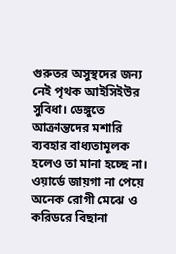গুরুতর অসুস্থদের জন্য নেই পৃথক আইসিইউর সুবিধা। ডেঙ্গুতে আক্রান্তদের মশারি ব্যবহার বাধ্যতামূলক হলেও তা মানা হচ্ছে না।
ওয়ার্ডে জায়গা না পেয়ে অনেক রোগী মেঝে ও করিডরে বিছানা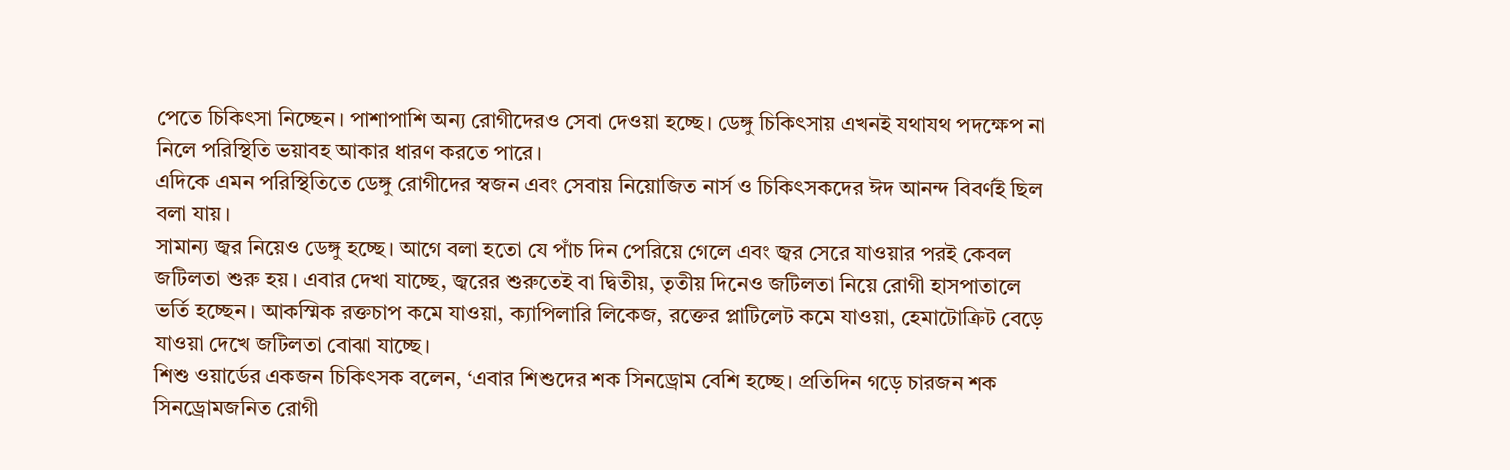পেতে চিকিৎসা নিচ্ছেন। পাশাপাশি অন্য রোগীদেরও সেবা দেওয়া হচ্ছে। ডেঙ্গু চিকিৎসায় এখনই যথাযথ পদক্ষেপ না নিলে পরিস্থিতি ভয়াবহ আকার ধারণ করতে পারে।
এদিকে এমন পরিস্থিতিতে ডেঙ্গু রোগীদের স্বজন এবং সেবায় নিয়োজিত নার্স ও চিকিৎসকদের ঈদ আনন্দ বিবর্ণই ছিল বলা যায়।
সামান্য জ্বর নিয়েও ডেঙ্গু হচ্ছে। আগে বলা হতো যে পাঁচ দিন পেরিয়ে গেলে এবং জ্বর সেরে যাওয়ার পরই কেবল জটিলতা শুরু হয়। এবার দেখা যাচ্ছে, জ্বরের শুরুতেই বা দ্বিতীয়, তৃতীয় দিনেও জটিলতা নিয়ে রোগী হাসপাতালে ভর্তি হচ্ছেন। আকস্মিক রক্তচাপ কমে যাওয়া, ক্যাপিলারি লিকেজ, রক্তের প্লাটিলেট কমে যাওয়া, হেমাটোক্রিট বেড়ে যাওয়া দেখে জটিলতা বোঝা যাচ্ছে।
শিশু ওয়ার্ডের একজন চিকিৎসক বলেন, ‘এবার শিশুদের শক সিনড্রোম বেশি হচ্ছে। প্রতিদিন গড়ে চারজন শক সিনড্রোমজনিত রোগী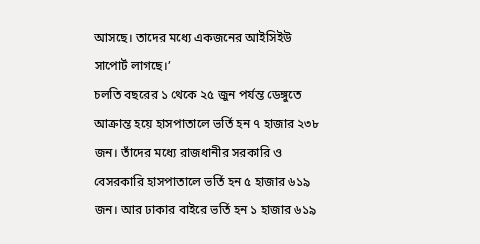আসছে। তাদের মধ্যে একজনের আইসিইউ সাপোর্ট লাগছে।’
চলতি বছরের ১ থেকে ২৫ জুন পর্যন্ত ডেঙ্গুতে আক্রান্ত হয়ে হাসপাতালে ভর্তি হন ৭ হাজার ২৩৮ জন। তাঁদের মধ্যে রাজধানীর সরকারি ও বেসরকারি হাসপাতালে ভর্তি হন ৫ হাজার ৬১৯ জন। আর ঢাকার বাইরে ভর্তি হন ১ হাজার ৬১৯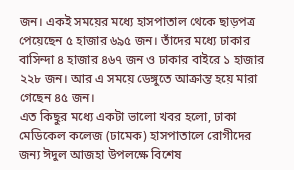জন। একই সময়ের মধ্যে হাসপাতাল থেকে ছাড়পত্র পেয়েছেন ৫ হাজার ৬৯৫ জন। তাঁদের মধ্যে ঢাকার বাসিন্দা ৪ হাজার ৪৬৭ জন ও ঢাকার বাইরে ১ হাজার ২২৮ জন। আর এ সময়ে ডেঙ্গুতে আক্রান্ত হয়ে মারা গেছেন ৪৫ জন।
এত কিছুর মধ্যে একটা ভালো খবর হলো, ঢাকা মেডিকেল কলেজ (ঢামেক) হাসপাতালে রোগীদের জন্য ঈদুল আজহা উপলক্ষে বিশেষ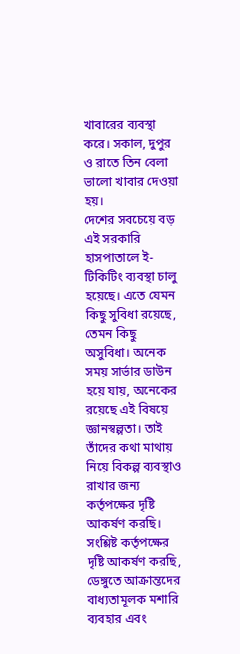খাবারের ব্যবস্থা করে। সকাল, দুপুর ও রাতে তিন বেলা ভালো খাবার দেওয়া হয়।
দেশের সবচেয়ে বড় এই সরকারি হাসপাতালে ই-টিকিটিং ব্যবস্থা চালু হয়েছে। এতে যেমন কিছু সুবিধা রয়েছে, তেমন কিছু অসুবিধা। অনেক সময় সার্ভার ডাউন হয়ে যায়, অনেকের রয়েছে এই বিষয়ে জ্ঞানস্বল্পতা। তাই তাঁদের কথা মাথায় নিয়ে বিকল্প ব্যবস্থাও রাখার জন্য কর্তৃপক্ষের দৃষ্টি আকর্ষণ করছি।
সংশ্লিষ্ট কর্তৃপক্ষের দৃষ্টি আকর্ষণ করছি, ডেঙ্গুতে আক্রান্তদের বাধ্যতামূলক মশারি ব্যবহার এবং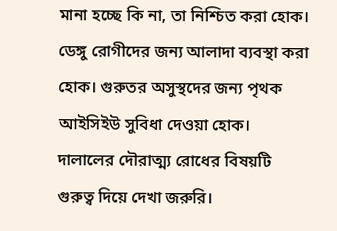মানা হচ্ছে কি না, তা নিশ্চিত করা হোক। ডেঙ্গু রোগীদের জন্য আলাদা ব্যবস্থা করা হোক। গুরুতর অসুস্থদের জন্য পৃথক আইসিইউ সুবিধা দেওয়া হোক। দালালের দৌরাত্ম্য রোধের বিষয়টি গুরুত্ব দিয়ে দেখা জরুরি।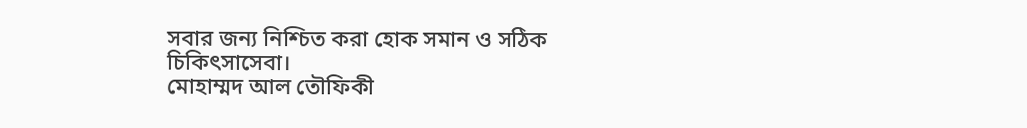সবার জন্য নিশ্চিত করা হোক সমান ও সঠিক চিকিৎসাসেবা।
মোহাম্মদ আল তৌফিকী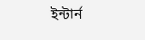ইন্টার্ন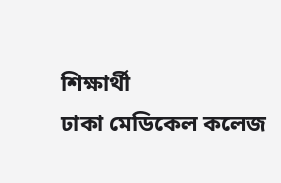শিক্ষার্থী
ঢাকা মেডিকেল কলেজ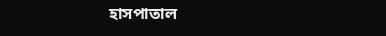হাসপাতাল